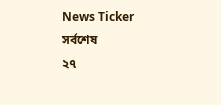News Ticker
সর্বশেষ
২৭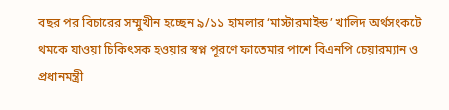বছর পর বিচারের সম্মুখীন হচ্ছেন ৯/১১ হামলার ‘মাস্টারমাইন্ড’ খালিদ অর্থসংকটে থমকে যাওয়া চিকিৎসক হওয়ার স্বপ্ন পূরণে ফাতেমার পাশে বিএনপি চেয়ারম্যান ও প্রধানমন্ত্রী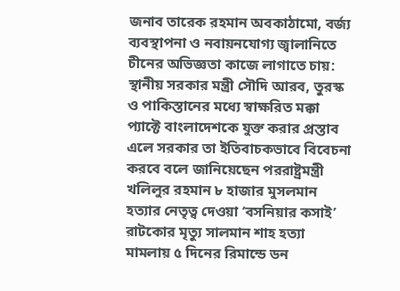জনাব তারেক রহমান অবকাঠামো, বর্জ্য ব্যবস্থাপনা ও নবায়নযোগ্য জ্বালানিতে চীনের অভিজ্ঞতা কাজে লাগাতে চায়: স্থানীয় সরকার মন্ত্রী সৌদি আরব, তুরস্ক ও পাকিস্তানের মধ্যে স্বাক্ষরিত মক্কা প্যাক্টে বাংলাদেশকে যুক্ত করার প্রস্তাব এলে সরকার তা ইতিবাচকভাবে বিবেচনা করবে বলে জানিয়েছেন পররাষ্ট্রমন্ত্রী খলিলুর রহমান ৮ হাজার মুসলমান হত্যার নেতৃত্ব দেওয়া ‘বসনিয়ার কসাই’ রাটকোর মৃত্যু সালমান শাহ হত্যা মামলায় ৫ দিনের রিমান্ডে ডন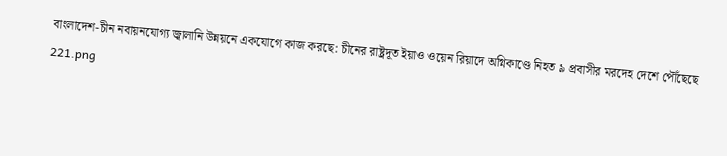বাংলাদেশ-চীন নবায়নযোগ্য জ্বালানি উন্নয়নে একযোগে কাজ করছে: চীনের রাষ্ট্রদূত ইয়াও ওয়েন রিয়াদে অগ্নিকাণ্ডে নিহত ৯ প্রবাসীর মরদেহ দেশে পৌঁছেছে
221.png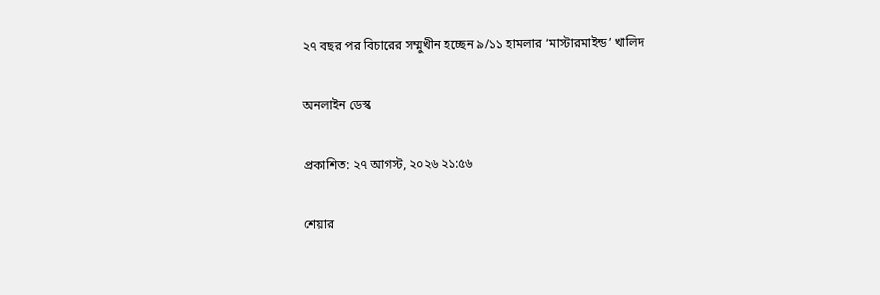২৭ বছর পর বিচারের সম্মুখীন হচ্ছেন ৯/১১ হামলার ‘মাস্টারমাইন্ড’ খালিদ

অনলাইন ডেস্ক

প্রকাশিত: ২৭ আগস্ট, ২০২৬ ২১:৫৬

শেয়ার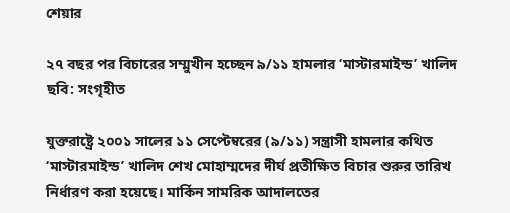শেয়ার

২৭ বছর পর বিচারের সম্মুখীন হচ্ছেন ৯/১১ হামলার ‘মাস্টারমাইন্ড’ খালিদ
ছবি: সংগৃহীত

যুক্তরাষ্ট্রে ২০০১ সালের ১১ সেপ্টেম্বরের (৯/১১) সন্ত্রাসী হামলার কথিত ‘মাস্টারমাইন্ড’ খালিদ শেখ মোহাম্মদের দীর্ঘ প্রতীক্ষিত বিচার শুরুর তারিখ নির্ধারণ করা হয়েছে। মার্কিন সামরিক আদালতের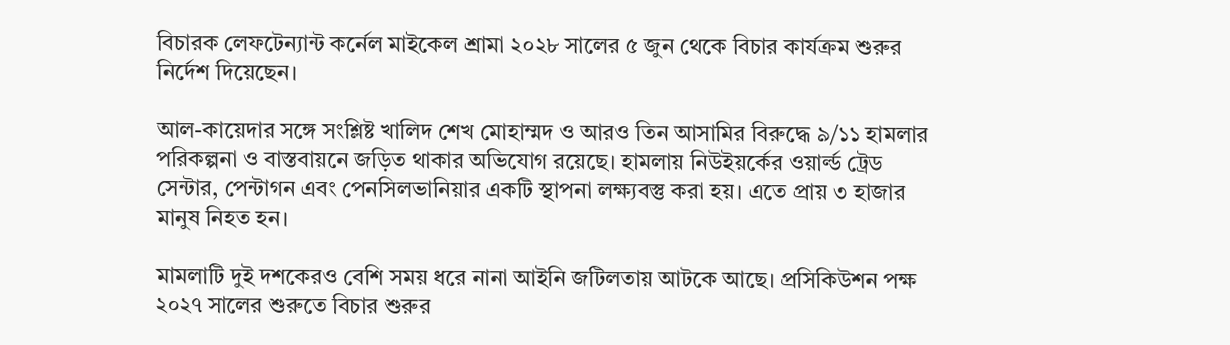বিচারক লেফটেন্যান্ট কর্নেল মাইকেল শ্রামা ২০২৮ সালের ৫ জুন থেকে বিচার কার্যক্রম শুরুর নির্দেশ দিয়েছেন।

আল-কায়েদার সঙ্গে সংশ্লিষ্ট খালিদ শেখ মোহাম্মদ ও আরও তিন আসামির বিরুদ্ধে ৯/১১ হামলার পরিকল্পনা ও বাস্তবায়নে জড়িত থাকার অভিযোগ রয়েছে। হামলায় নিউইয়র্কের ওয়ার্ল্ড ট্রেড সেন্টার, পেন্টাগন এবং পেনসিলভানিয়ার একটি স্থাপনা লক্ষ্যবস্তু করা হয়। এতে প্রায় ৩ হাজার মানুষ নিহত হন।

মামলাটি দুই দশকেরও বেশি সময় ধরে নানা আইনি জটিলতায় আটকে আছে। প্রসিকিউশন পক্ষ ২০২৭ সালের শুরুতে বিচার শুরুর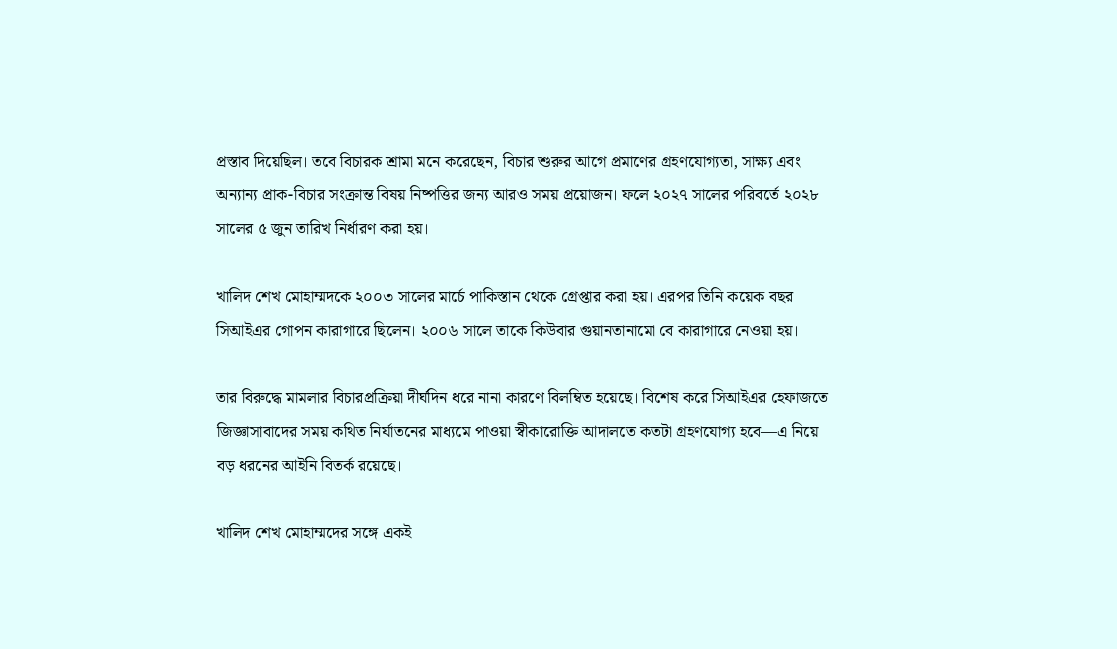প্রস্তাব দিয়েছিল। তবে বিচারক শ্রামা মনে করেছেন, বিচার শুরুর আগে প্রমাণের গ্রহণযোগ্যতা, সাক্ষ্য এবং অন্যান্য প্রাক-বিচার সংক্রান্ত বিষয় নিষ্পত্তির জন্য আরও সময় প্রয়োজন। ফলে ২০২৭ সালের পরিবর্তে ২০২৮ সালের ৫ জুন তারিখ নির্ধারণ করা হয়।

খালিদ শেখ মোহাম্মদকে ২০০৩ সালের মার্চে পাকিস্তান থেকে গ্রেপ্তার করা হয়। এরপর তিনি কয়েক বছর সিআইএর গোপন কারাগারে ছিলেন। ২০০৬ সালে তাকে কিউবার গুয়ানতানামো বে কারাগারে নেওয়া হয়।

তার বিরুদ্ধে মামলার বিচারপ্রক্রিয়া দীর্ঘদিন ধরে নানা কারণে বিলম্বিত হয়েছে। বিশেষ করে সিআইএর হেফাজতে জিজ্ঞাসাবাদের সময় কথিত নির্যাতনের মাধ্যমে পাওয়া স্বীকারোক্তি আদালতে কতটা গ্রহণযোগ্য হবে—এ নিয়ে বড় ধরনের আইনি বিতর্ক রয়েছে।

খালিদ শেখ মোহাম্মদের সঙ্গে একই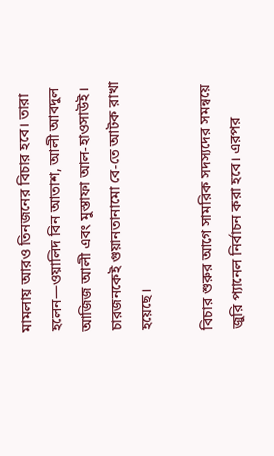মামলায় আরও তিনজনের বিচার হবে। তারা হলেন—ওয়ালিদ বিন আতাশ, আলী আবদুল আজিজ আলী এবং মুস্তাফা আল-হাওসাউই। চারজনকেই গুয়ানতানামো বে-তে আটক রাখা হয়েছে।

বিচার শুরুর আগে সামরিক সদস্যদের সমন্বয়ে জুরি প্যানেল নির্বাচন করা হবে। এরপর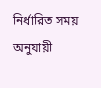নির্ধারিত সময় অনুযায়ী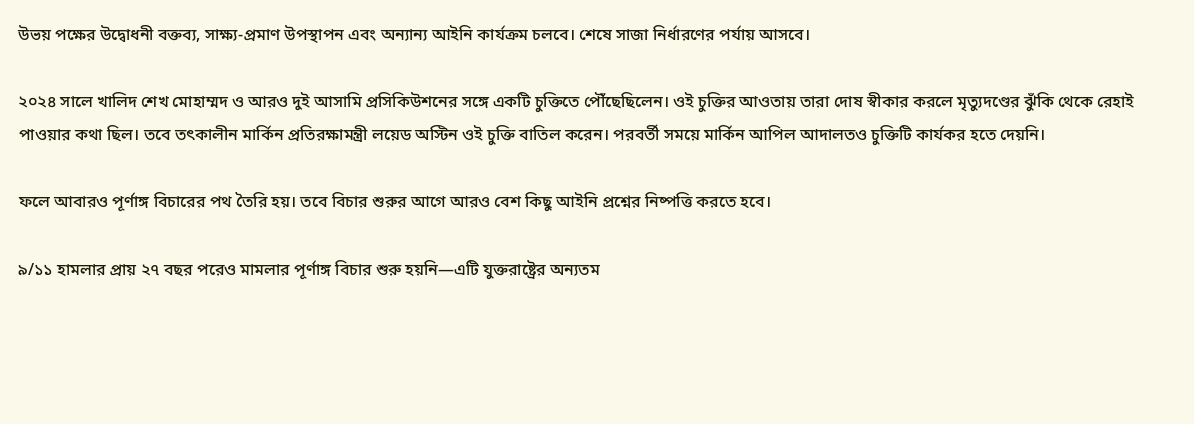উভয় পক্ষের উদ্বোধনী বক্তব্য, সাক্ষ্য-প্রমাণ উপস্থাপন এবং অন্যান্য আইনি কার্যক্রম চলবে। শেষে সাজা নির্ধারণের পর্যায় আসবে।

২০২৪ সালে খালিদ শেখ মোহাম্মদ ও আরও দুই আসামি প্রসিকিউশনের সঙ্গে একটি চুক্তিতে পৌঁছেছিলেন। ওই চুক্তির আওতায় তারা দোষ স্বীকার করলে মৃত্যুদণ্ডের ঝুঁকি থেকে রেহাই পাওয়ার কথা ছিল। তবে তৎকালীন মার্কিন প্রতিরক্ষামন্ত্রী লয়েড অস্টিন ওই চুক্তি বাতিল করেন। পরবর্তী সময়ে মার্কিন আপিল আদালতও চুক্তিটি কার্যকর হতে দেয়নি।

ফলে আবারও পূর্ণাঙ্গ বিচারের পথ তৈরি হয়। তবে বিচার শুরুর আগে আরও বেশ কিছু আইনি প্রশ্নের নিষ্পত্তি করতে হবে।

৯/১১ হামলার প্রায় ২৭ বছর পরেও মামলার পূর্ণাঙ্গ বিচার শুরু হয়নি—এটি যুক্তরাষ্ট্রের অন্যতম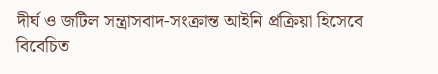দীর্ঘ ও জটিল সন্ত্রাসবাদ-সংক্রান্ত আইনি প্রক্রিয়া হিসেবে বিবেচিত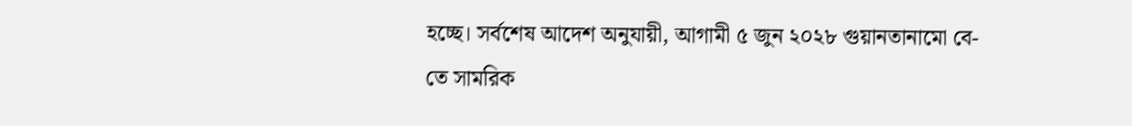হচ্ছে। সর্বশেষ আদেশ অনুযায়ী, আগামী ৫ জুন ২০২৮ গুয়ানতানামো বে-তে সামরিক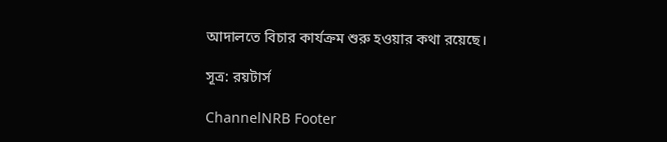আদালতে বিচার কার্যক্রম শুরু হওয়ার কথা রয়েছে।

সূত্র: রয়টার্স

ChannelNRB Footer